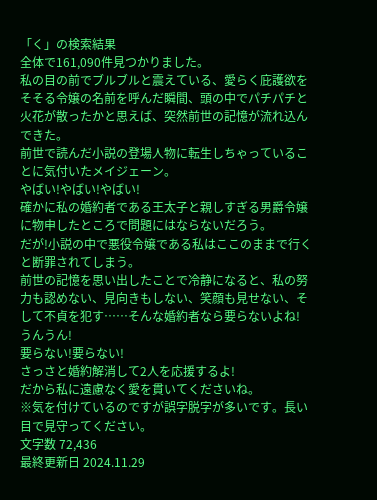「く」の検索結果
全体で161,090件見つかりました。
私の目の前でブルブルと震えている、愛らく庇護欲をそそる令嬢の名前を呼んだ瞬間、頭の中でパチパチと火花が散ったかと思えば、突然前世の記憶が流れ込んできた。
前世で読んだ小説の登場人物に転生しちゃっていることに気付いたメイジェーン。
やばい!やばい!やばい!
確かに私の婚約者である王太子と親しすぎる男爵令嬢に物申したところで問題にはならないだろう。
だが!小説の中で悪役令嬢である私はここのままで行くと断罪されてしまう。
前世の記憶を思い出したことで冷静になると、私の努力も認めない、見向きもしない、笑顔も見せない、そして不貞を犯す⋯⋯そんな婚約者なら要らないよね!
うんうん!
要らない!要らない!
さっさと婚約解消して2人を応援するよ!
だから私に遠慮なく愛を貫いてくださいね。
※気を付けているのですが誤字脱字が多いです。長い目で見守ってください。
文字数 72,436
最終更新日 2024.11.29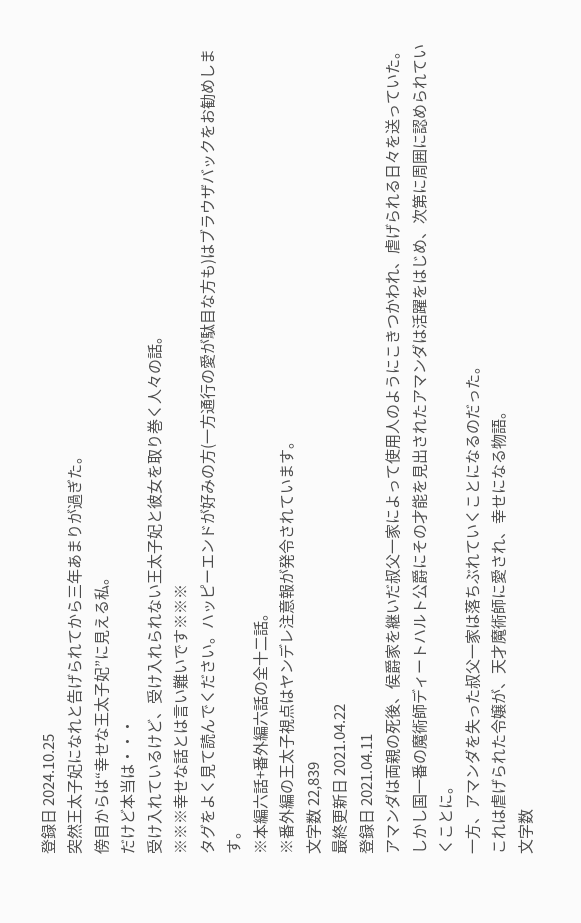登録日 2024.10.25
突然王太子妃になれと告げられてから三年あまりが過ぎた。
傍目からは“幸せな王太子妃”に見える私。
だけど本当は・・・
受け入れているけど、受け入れられない王太子妃と彼女を取り巻く人々の話。
※※※幸せな話とは言い難いです※※※
タグをよく見て読んでください。ハッピーエンドが好みの方(一方通行の愛が駄目な方も)はブラウザバックをお勧めします。
※本編六話+番外編六話の全十二話。
※番外編の王太子視点はヤンデレ注意報が発令されています。
文字数 22,839
最終更新日 2021.04.22
登録日 2021.04.11
アマンダは両親の死後、侯爵家を継いだ叔父一家によって使用人のようにこきつかわれ、虐げられる日々を送っていた。
しかし国一番の魔術師ディートハルト公爵にその才能を見出されたアマンダは活躍をはじめ、次第に周囲に認められていくことに。
一方、アマンダを失った叔父一家は落ちぶれていくことになるのだった。
これは虐げられた令嬢が、天才魔術師に愛され、幸せになる物語。
文字数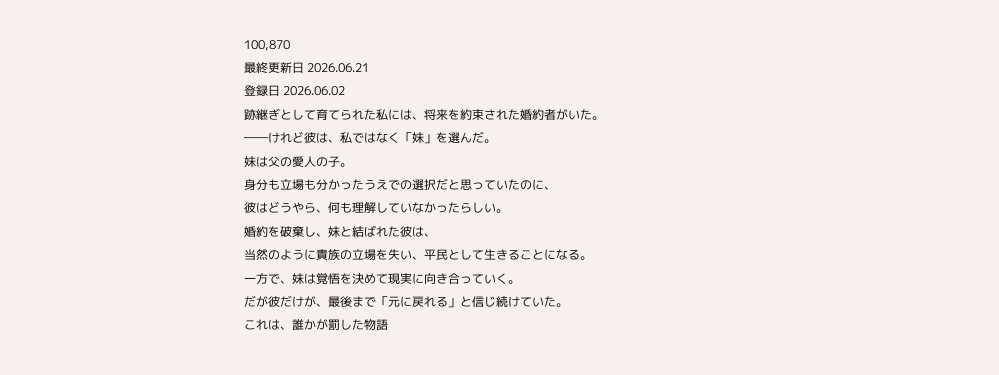100,870
最終更新日 2026.06.21
登録日 2026.06.02
跡継ぎとして育てられた私には、将来を約束された婚約者がいた。
――けれど彼は、私ではなく「妹」を選んだ。
妹は父の愛人の子。
身分も立場も分かったうえでの選択だと思っていたのに、
彼はどうやら、何も理解していなかったらしい。
婚約を破棄し、妹と結ばれた彼は、
当然のように貴族の立場を失い、平民として生きることになる。
一方で、妹は覚悟を決めて現実に向き合っていく。
だが彼だけが、最後まで「元に戻れる」と信じ続けていた。
これは、誰かが罰した物語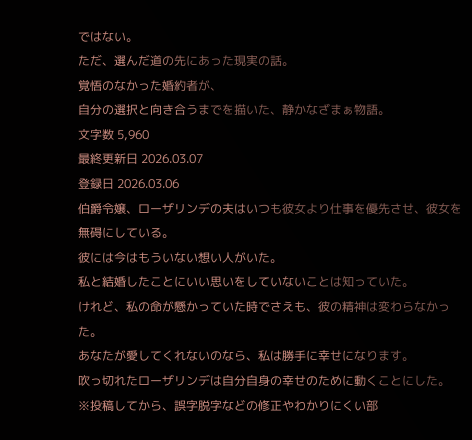ではない。
ただ、選んだ道の先にあった現実の話。
覚悟のなかった婚約者が、
自分の選択と向き合うまでを描いた、静かなざまぁ物語。
文字数 5,960
最終更新日 2026.03.07
登録日 2026.03.06
伯爵令嬢、ローザリンデの夫はいつも彼女より仕事を優先させ、彼女を無碍にしている。
彼には今はもういない想い人がいた。
私と結婚したことにいい思いをしていないことは知っていた。
けれど、私の命が懸かっていた時でさえも、彼の精神は変わらなかった。
あなたが愛してくれないのなら、私は勝手に幸せになります。
吹っ切れたローザリンデは自分自身の幸せのために動くことにした。
※投稿してから、誤字脱字などの修正やわかりにくい部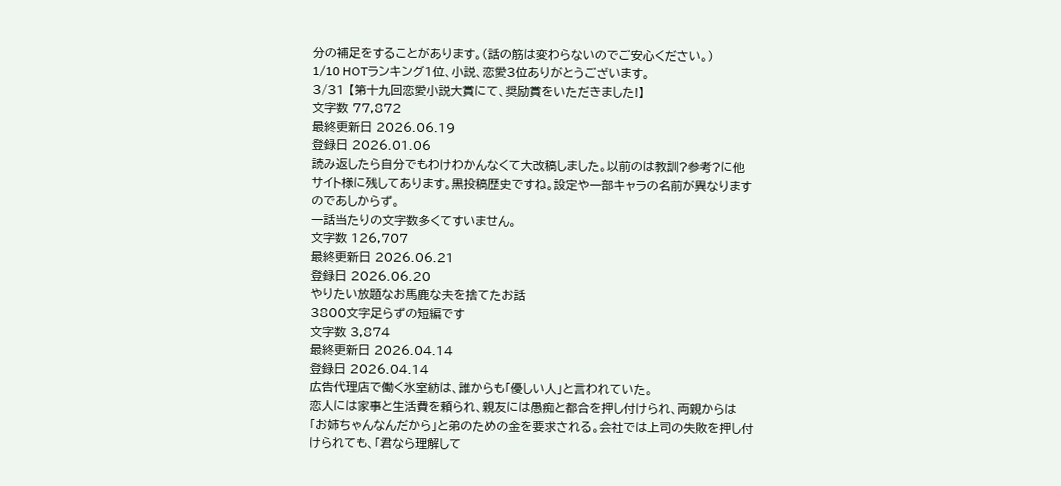分の補足をすることがあります。(話の筋は変わらないのでご安心ください。)
1/10 HOTランキング1位、小説、恋愛3位ありがとうございます。
3/31 【第十九回恋愛小説大賞にて、奨励賞をいただきました!】
文字数 77,872
最終更新日 2026.06.19
登録日 2026.01.06
読み返したら自分でもわけわかんなくて大改稿しました。以前のは教訓?参考?に他サイト様に残してあります。黒投稿歴史ですね。設定や一部キャラの名前が異なりますのであしからず。
一話当たりの文字数多くてすいません。
文字数 126,707
最終更新日 2026.06.21
登録日 2026.06.20
やりたい放題なお馬鹿な夫を捨てたお話
3800文字足らずの短編です
文字数 3,874
最終更新日 2026.04.14
登録日 2026.04.14
広告代理店で働く氷室紡は、誰からも「優しい人」と言われていた。
恋人には家事と生活費を頼られ、親友には愚痴と都合を押し付けられ、両親からは「お姉ちゃんなんだから」と弟のための金を要求される。会社では上司の失敗を押し付けられても、「君なら理解して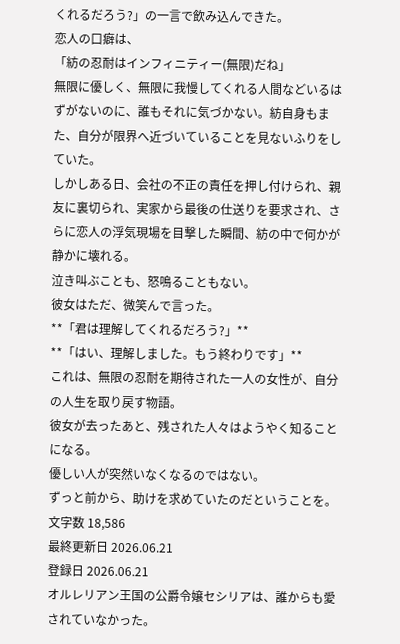くれるだろう?」の一言で飲み込んできた。
恋人の口癖は、
「紡の忍耐はインフィニティー(無限)だね」
無限に優しく、無限に我慢してくれる人間などいるはずがないのに、誰もそれに気づかない。紡自身もまた、自分が限界へ近づいていることを見ないふりをしていた。
しかしある日、会社の不正の責任を押し付けられ、親友に裏切られ、実家から最後の仕送りを要求され、さらに恋人の浮気現場を目撃した瞬間、紡の中で何かが静かに壊れる。
泣き叫ぶことも、怒鳴ることもない。
彼女はただ、微笑んで言った。
**「君は理解してくれるだろう?」**
**「はい、理解しました。もう終わりです」**
これは、無限の忍耐を期待された一人の女性が、自分の人生を取り戻す物語。
彼女が去ったあと、残された人々はようやく知ることになる。
優しい人が突然いなくなるのではない。
ずっと前から、助けを求めていたのだということを。
文字数 18,586
最終更新日 2026.06.21
登録日 2026.06.21
オルレリアン王国の公爵令嬢セシリアは、誰からも愛されていなかった。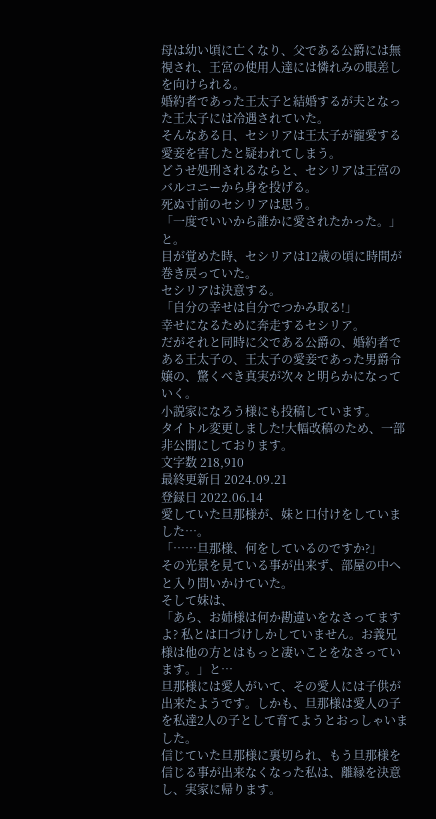母は幼い頃に亡くなり、父である公爵には無視され、王宮の使用人達には憐れみの眼差しを向けられる。
婚約者であった王太子と結婚するが夫となった王太子には冷遇されていた。
そんなある日、セシリアは王太子が寵愛する愛妾を害したと疑われてしまう。
どうせ処刑されるならと、セシリアは王宮のバルコニーから身を投げる。
死ぬ寸前のセシリアは思う。
「一度でいいから誰かに愛されたかった。」と。
目が覚めた時、セシリアは12歳の頃に時間が巻き戻っていた。
セシリアは決意する。
「自分の幸せは自分でつかみ取る!」
幸せになるために奔走するセシリア。
だがそれと同時に父である公爵の、婚約者である王太子の、王太子の愛妾であった男爵令嬢の、驚くべき真実が次々と明らかになっていく。
小説家になろう様にも投稿しています。
タイトル変更しました!大幅改稿のため、一部非公開にしております。
文字数 218,910
最終更新日 2024.09.21
登録日 2022.06.14
愛していた旦那様が、妹と口付けをしていました…。
「……旦那様、何をしているのですか?」
その光景を見ている事が出来ず、部屋の中へと入り問いかけていた。
そして妹は、
「あら、お姉様は何か勘違いをなさってますよ? 私とは口づけしかしていません。お義兄様は他の方とはもっと凄いことをなさっています。」と…
旦那様には愛人がいて、その愛人には子供が出来たようです。しかも、旦那様は愛人の子を私達2人の子として育てようとおっしゃいました。
信じていた旦那様に裏切られ、もう旦那様を信じる事が出来なくなった私は、離縁を決意し、実家に帰ります。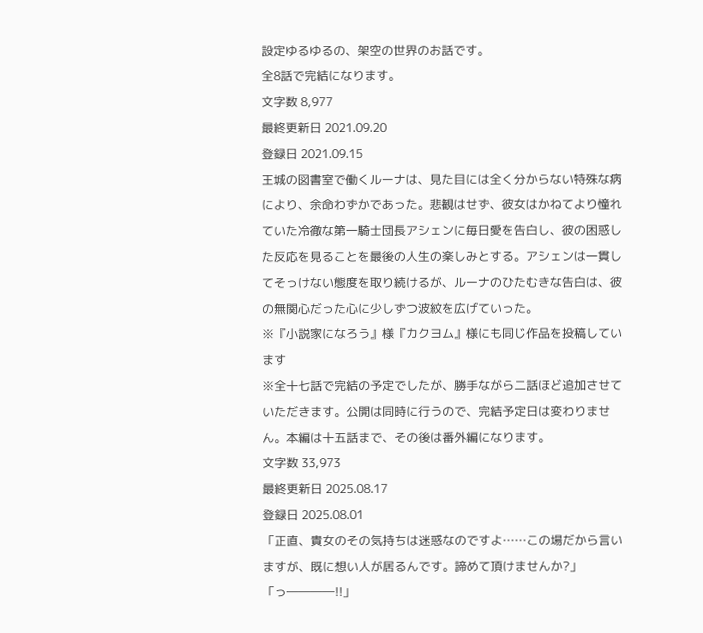設定ゆるゆるの、架空の世界のお話です。
全8話で完結になります。
文字数 8,977
最終更新日 2021.09.20
登録日 2021.09.15
王城の図書室で働くルーナは、見た目には全く分からない特殊な病により、余命わずかであった。悲観はせず、彼女はかねてより憧れていた冷徹な第一騎士団長アシェンに毎日愛を告白し、彼の困惑した反応を見ることを最後の人生の楽しみとする。アシェンは一貫してそっけない態度を取り続けるが、ルーナのひたむきな告白は、彼の無関心だった心に少しずつ波紋を広げていった。
※『小説家になろう』様『カクヨム』様にも同じ作品を投稿しています
※全十七話で完結の予定でしたが、勝手ながら二話ほど追加させていただきます。公開は同時に行うので、完結予定日は変わりません。本編は十五話まで、その後は番外編になります。
文字数 33,973
最終更新日 2025.08.17
登録日 2025.08.01
「正直、貴女のその気持ちは迷惑なのですよ……この場だから言いますが、既に想い人が居るんです。諦めて頂けませんか?」
「っ――――!!」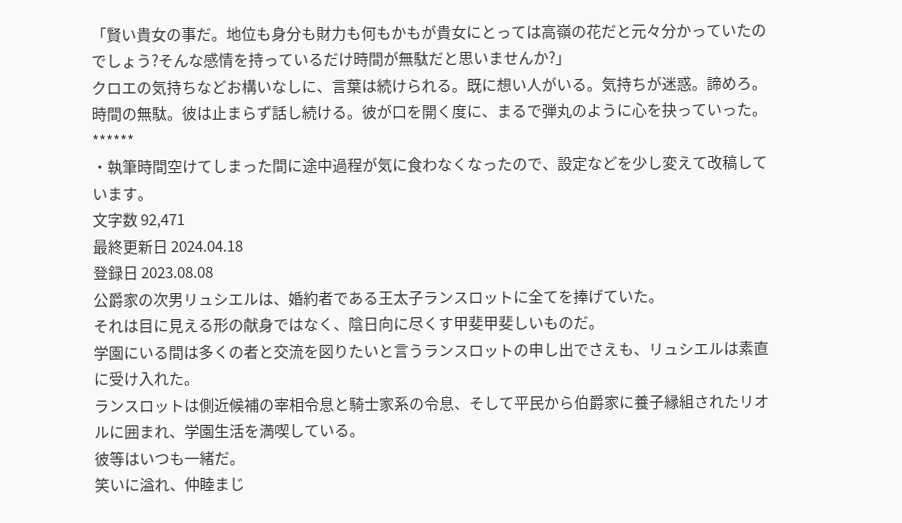「賢い貴女の事だ。地位も身分も財力も何もかもが貴女にとっては高嶺の花だと元々分かっていたのでしょう?そんな感情を持っているだけ時間が無駄だと思いませんか?」
クロエの気持ちなどお構いなしに、言葉は続けられる。既に想い人がいる。気持ちが迷惑。諦めろ。時間の無駄。彼は止まらず話し続ける。彼が口を開く度に、まるで弾丸のように心を抉っていった。
******
・執筆時間空けてしまった間に途中過程が気に食わなくなったので、設定などを少し変えて改稿しています。
文字数 92,471
最終更新日 2024.04.18
登録日 2023.08.08
公爵家の次男リュシエルは、婚約者である王太子ランスロットに全てを捧げていた。
それは目に見える形の献身ではなく、陰日向に尽くす甲斐甲斐しいものだ。
学園にいる間は多くの者と交流を図りたいと言うランスロットの申し出でさえも、リュシエルは素直に受け入れた。
ランスロットは側近候補の宰相令息と騎士家系の令息、そして平民から伯爵家に養子縁組されたリオルに囲まれ、学園生活を満喫している。
彼等はいつも一緒だ。
笑いに溢れ、仲睦まじ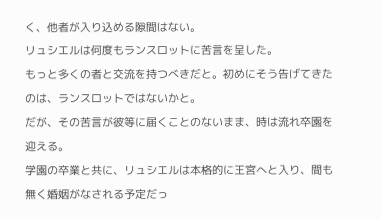く、他者が入り込める隙間はない。
リュシエルは何度もランスロットに苦言を呈した。
もっと多くの者と交流を持つべきだと。初めにそう告げてきたのは、ランスロットではないかと。
だが、その苦言が彼等に届くことのないまま、時は流れ卒園を迎える。
学園の卒業と共に、リュシエルは本格的に王宮へと入り、間も無く婚姻がなされる予定だっ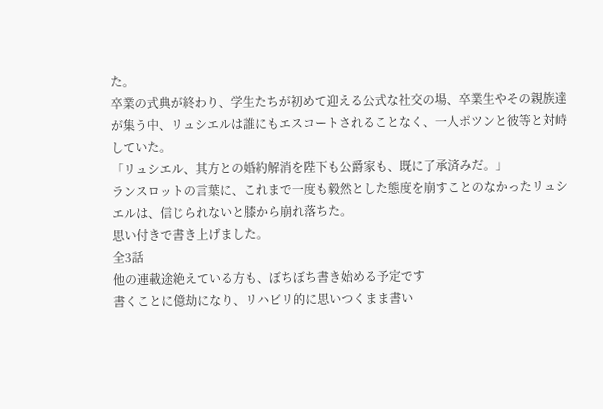た。
卒業の式典が終わり、学生たちが初めて迎える公式な社交の場、卒業生やその親族達が集う中、リュシエルは誰にもエスコートされることなく、一人ポツンと彼等と対峙していた。
「リュシエル、其方との婚約解消を陛下も公爵家も、既に了承済みだ。」
ランスロットの言葉に、これまで一度も毅然とした態度を崩すことのなかったリュシエルは、信じられないと膝から崩れ落ちた。
思い付きで書き上げました。
全3話
他の連載途絶えている方も、ぼちぼち書き始める予定です
書くことに億劫になり、リハビリ的に思いつくまま書い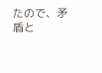たので、矛盾と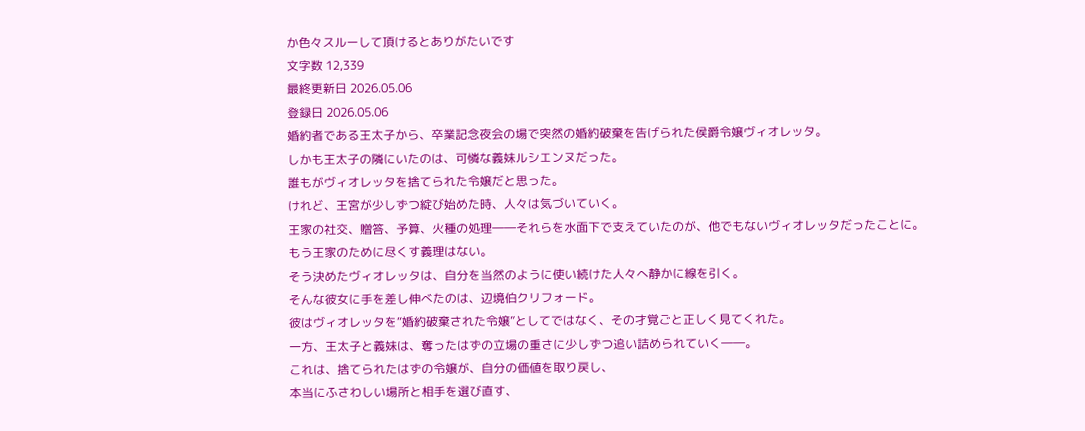か色々スルーして頂けるとありがたいです
文字数 12,339
最終更新日 2026.05.06
登録日 2026.05.06
婚約者である王太子から、卒業記念夜会の場で突然の婚約破棄を告げられた侯爵令嬢ヴィオレッタ。
しかも王太子の隣にいたのは、可憐な義妹ルシエンヌだった。
誰もがヴィオレッタを捨てられた令嬢だと思った。
けれど、王宮が少しずつ綻び始めた時、人々は気づいていく。
王家の社交、贈答、予算、火種の処理――それらを水面下で支えていたのが、他でもないヴィオレッタだったことに。
もう王家のために尽くす義理はない。
そう決めたヴィオレッタは、自分を当然のように使い続けた人々へ静かに線を引く。
そんな彼女に手を差し伸べたのは、辺境伯クリフォード。
彼はヴィオレッタを“婚約破棄された令嬢”としてではなく、その才覚ごと正しく見てくれた。
一方、王太子と義妹は、奪ったはずの立場の重さに少しずつ追い詰められていく――。
これは、捨てられたはずの令嬢が、自分の価値を取り戻し、
本当にふさわしい場所と相手を選び直す、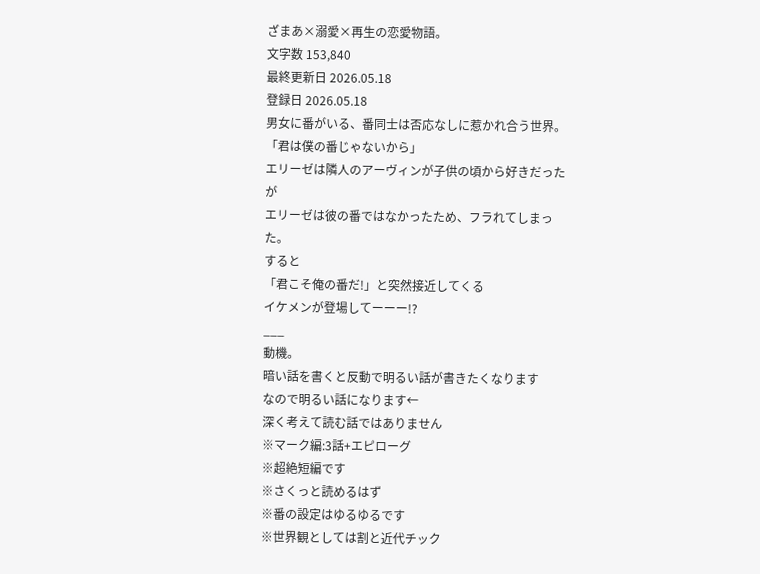ざまあ×溺愛×再生の恋愛物語。
文字数 153,840
最終更新日 2026.05.18
登録日 2026.05.18
男女に番がいる、番同士は否応なしに惹かれ合う世界。
「君は僕の番じゃないから」
エリーゼは隣人のアーヴィンが子供の頃から好きだったが
エリーゼは彼の番ではなかったため、フラれてしまった。
すると
「君こそ俺の番だ!」と突然接近してくる
イケメンが登場してーーー!?
___
動機。
暗い話を書くと反動で明るい話が書きたくなります
なので明るい話になります←
深く考えて読む話ではありません
※マーク編:3話+エピローグ
※超絶短編です
※さくっと読めるはず
※番の設定はゆるゆるです
※世界観としては割と近代チック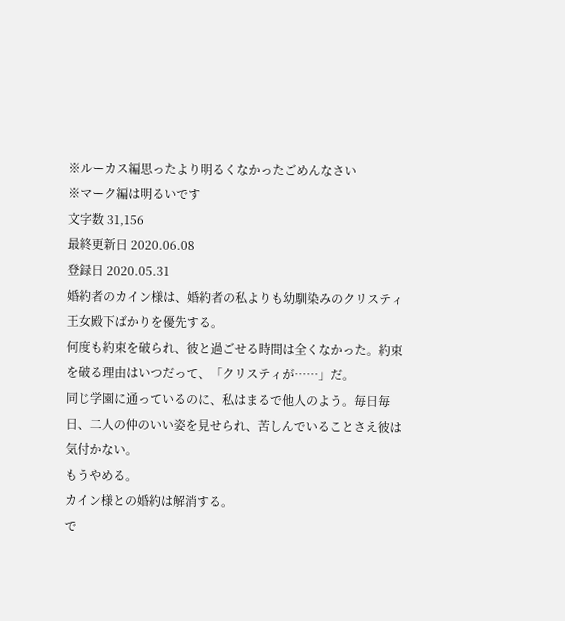※ルーカス編思ったより明るくなかったごめんなさい
※マーク編は明るいです
文字数 31,156
最終更新日 2020.06.08
登録日 2020.05.31
婚約者のカイン様は、婚約者の私よりも幼馴染みのクリスティ王女殿下ばかりを優先する。
何度も約束を破られ、彼と過ごせる時間は全くなかった。約束を破る理由はいつだって、「クリスティが……」だ。
同じ学園に通っているのに、私はまるで他人のよう。毎日毎日、二人の仲のいい姿を見せられ、苦しんでいることさえ彼は気付かない。
もうやめる。
カイン様との婚約は解消する。
で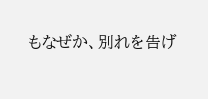もなぜか、別れを告げ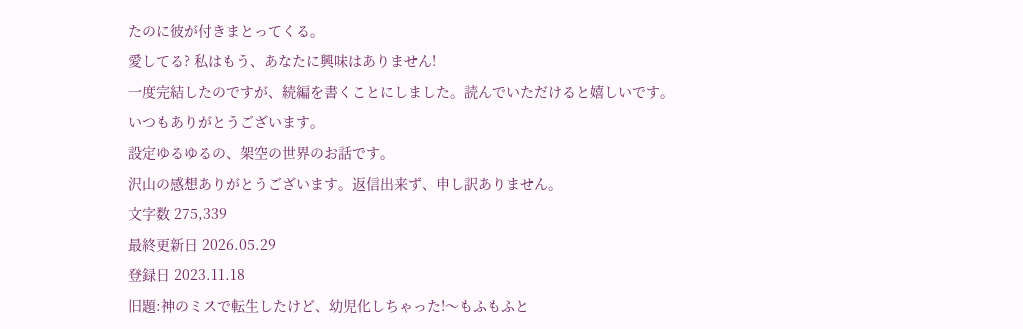たのに彼が付きまとってくる。
愛してる? 私はもう、あなたに興味はありません!
一度完結したのですが、続編を書くことにしました。読んでいただけると嬉しいです。
いつもありがとうございます。
設定ゆるゆるの、架空の世界のお話です。
沢山の感想ありがとうございます。返信出来ず、申し訳ありません。
文字数 275,339
最終更新日 2026.05.29
登録日 2023.11.18
旧題:神のミスで転生したけど、幼児化しちゃった!〜もふもふと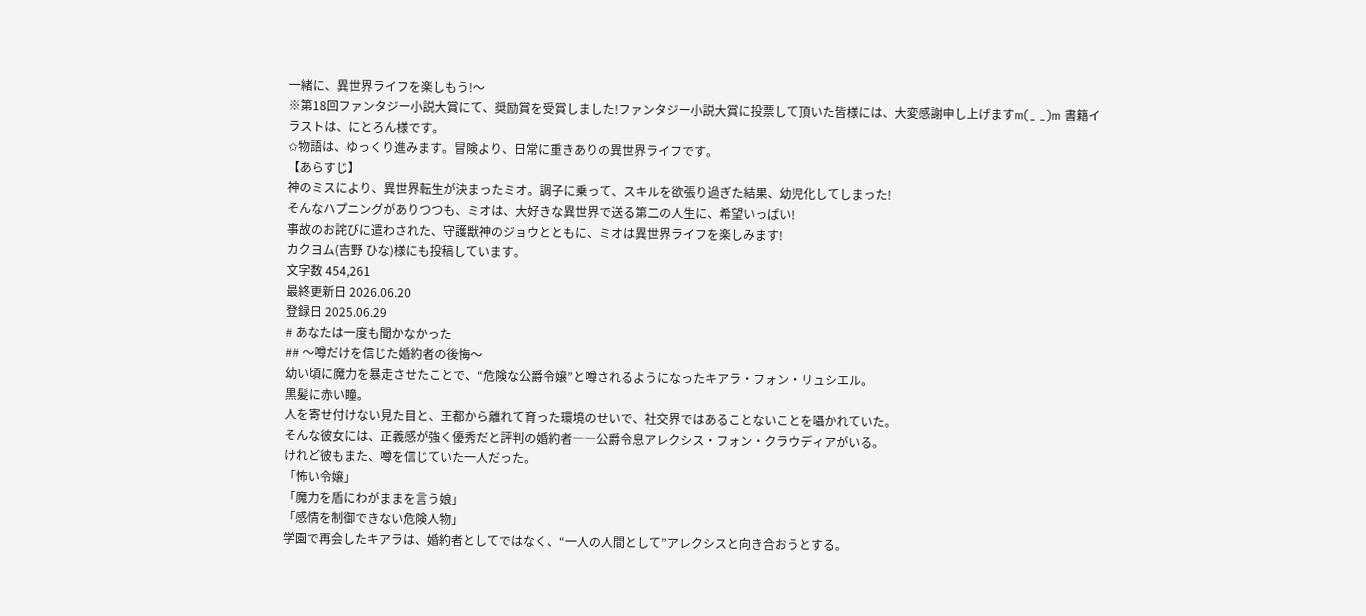一緒に、異世界ライフを楽しもう!〜
※第18回ファンタジー小説大賞にて、奨励賞を受賞しました!ファンタジー小説大賞に投票して頂いた皆様には、大変感謝申し上げますm(_ _)m 書籍イラストは、にとろん様です。
✩物語は、ゆっくり進みます。冒険より、日常に重きありの異世界ライフです。
【あらすじ】
神のミスにより、異世界転生が決まったミオ。調子に乗って、スキルを欲張り過ぎた結果、幼児化してしまった!
そんなハプニングがありつつも、ミオは、大好きな異世界で送る第二の人生に、希望いっぱい!
事故のお詫びに遣わされた、守護獣神のジョウとともに、ミオは異世界ライフを楽しみます!
カクヨム(吉野 ひな)様にも投稿しています。
文字数 454,261
最終更新日 2026.06.20
登録日 2025.06.29
# あなたは一度も聞かなかった
## 〜噂だけを信じた婚約者の後悔〜
幼い頃に魔力を暴走させたことで、“危険な公爵令嬢”と噂されるようになったキアラ・フォン・リュシエル。
黒髪に赤い瞳。
人を寄せ付けない見た目と、王都から離れて育った環境のせいで、社交界ではあることないことを囁かれていた。
そんな彼女には、正義感が強く優秀だと評判の婚約者――公爵令息アレクシス・フォン・クラウディアがいる。
けれど彼もまた、噂を信じていた一人だった。
「怖い令嬢」
「魔力を盾にわがままを言う娘」
「感情を制御できない危険人物」
学園で再会したキアラは、婚約者としてではなく、“一人の人間として”アレクシスと向き合おうとする。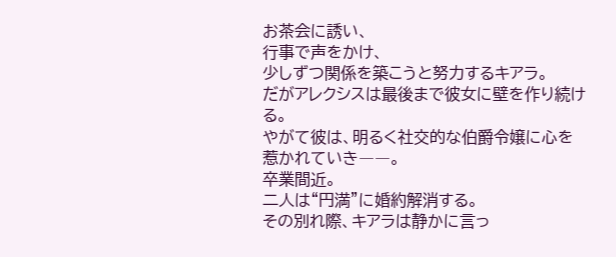お茶会に誘い、
行事で声をかけ、
少しずつ関係を築こうと努力するキアラ。
だがアレクシスは最後まで彼女に壁を作り続ける。
やがて彼は、明るく社交的な伯爵令嬢に心を惹かれていき――。
卒業間近。
二人は“円満”に婚約解消する。
その別れ際、キアラは静かに言っ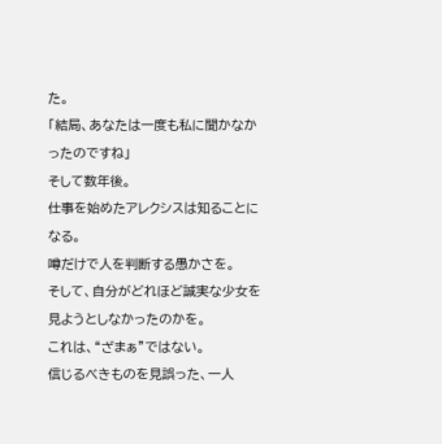た。
「結局、あなたは一度も私に聞かなかったのですね」
そして数年後。
仕事を始めたアレクシスは知ることになる。
噂だけで人を判断する愚かさを。
そして、自分がどれほど誠実な少女を見ようとしなかったのかを。
これは、“ざまぁ”ではない。
信じるべきものを見誤った、一人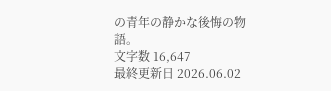の青年の静かな後悔の物語。
文字数 16,647
最終更新日 2026.06.02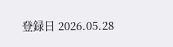登録日 2026.05.28